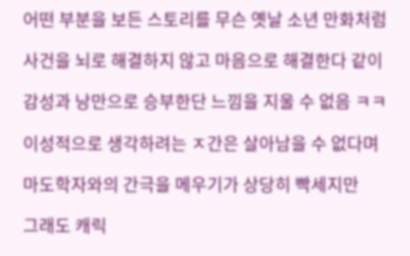어떤 부분을 보든 스토리를 무슨 옛날 소년 만화처럼

사건을 뇌로 해결하지 않고 마음으로 해결한다 같이

감성과 낭만으로 승부한단 느낌을 지울 수 없음 ㅋㅋ

이성적으로 생각하려는 ㅈ간은 살아남을 수 없다며

마도학자와의 간극을 메우기가 상당히 빡세지만

그래도 캐릭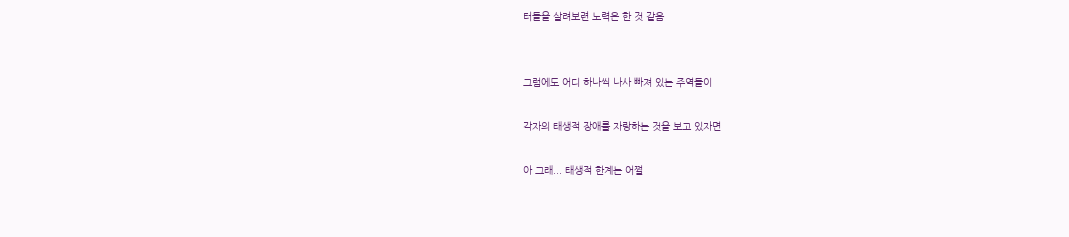터들을 살려보련 노력은 한 것 같음


그럼에도 어디 하나씩 나사 빠져 있는 주역들이

각자의 태생적 장애를 자랑하는 것을 보고 있자면

아 그래... 태생적 한계는 어쩔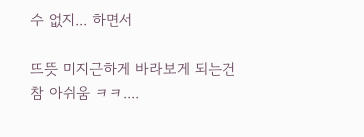수 없지... 하면서

뜨뜻 미지근하게 바라보게 되는건 참 아쉬움 ㅋㅋ....